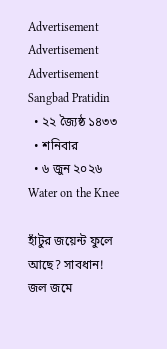Advertisement
Advertisement
Advertisement
Sangbad Pratidin
  • ২২ জ্যৈষ্ঠ ১৪৩৩
  • শনিবার
  • ৬ জুন ২০২৬
Water on the Knee

হাঁটুর জয়েন্ট ফুলে আছে? সাবধান! জল জমে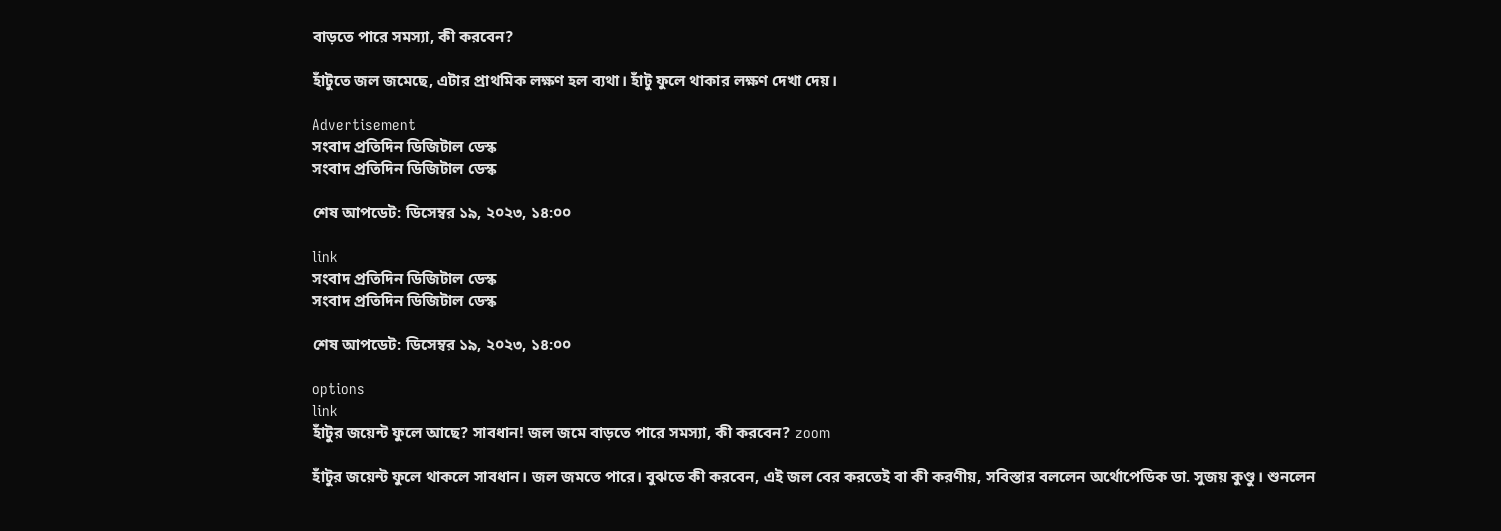বাড়তে পারে সমস্যা, কী করবেন?

হাঁটুতে জল জমেছে, এটার প্রাথমিক লক্ষণ হল ব্যথা। হাঁটু ফুলে থাকার লক্ষণ দেখা দেয়।

Advertisement
সংবাদ প্রতিদিন ডিজিটাল ডেস্ক
সংবাদ প্রতিদিন ডিজিটাল ডেস্ক

শেষ আপডেট: ডিসেম্বর ১৯, ২০২৩, ১৪:০০

link
সংবাদ প্রতিদিন ডিজিটাল ডেস্ক
সংবাদ প্রতিদিন ডিজিটাল ডেস্ক

শেষ আপডেট: ডিসেম্বর ১৯, ২০২৩, ১৪:০০

options
link
হাঁটুর জয়েন্ট ফুলে আছে? সাবধান! জল জমে বাড়তে পারে সমস্যা, কী করবেন? zoom

হাঁটুর জয়েন্ট ফুলে থাকলে সাবধান। জল জমতে পারে। বুঝতে কী করবেন, এই জল বের করতেই বা কী করণীয়, সবিস্তার বললেন অর্থোপেডিক ডা. সুজয় কুণ্ডু। শুনলেন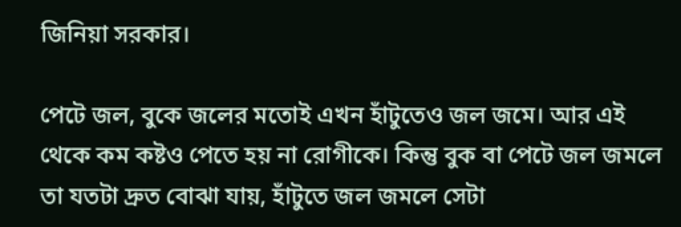জিনিয়া সরকার।

পেটে জল, বুকে জলের মতোই এখন হাঁটুতেও জল জমে। আর এই থেকে কম কষ্টও পেতে হয় না রোগীকে। কিন্তু বুক বা পেটে জল জমলে তা যতটা দ্রুত বোঝা যায়, হাঁটুতে জল জমলে সেটা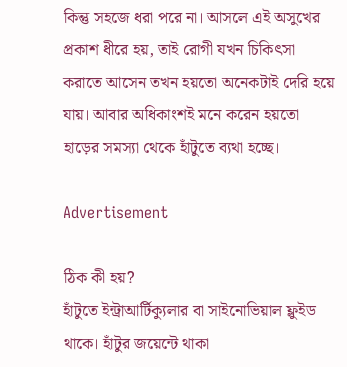কিন্তু সহজে ধরা পরে না। আসলে এই অসুখের প্রকাশ ধীরে হয়, তাই রোগী যখন চিকিৎসা করাতে আসেন তখন হয়তো অনেকটাই দেরি হয়ে যায়। আবার অধিকাংশই মনে করেন হয়তো হাড়ের সমস্যা থেকে হাঁটুতে ব্যথা হচ্ছে।

Advertisement

ঠিক কী হয়?
হাঁটুতে ইন্ট্রাআর্টিক্যুলার বা সাইনোভিয়াল ফ্লুইড থাকে। হাঁটুর জয়েন্টে থাকা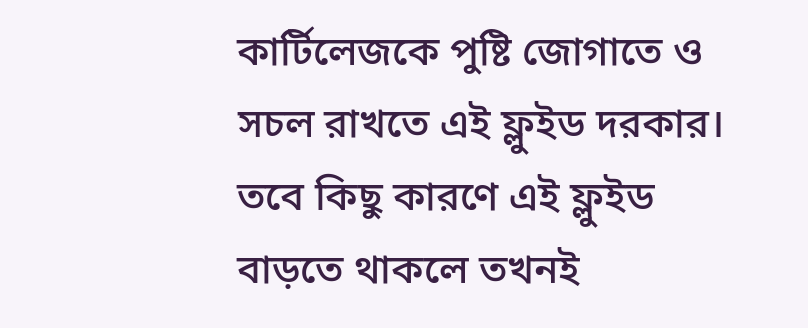কার্টিলেজকে পুষ্টি জোগাতে ও সচল রাখতে এই ফ্লুইড দরকার। তবে কিছু কারণে এই ফ্লুইড বাড়তে থাকলে তখনই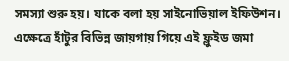সমস্যা শুরু হয়। যাকে বলা হয় সাইনোভিয়াল ইফিউশন। এক্ষেত্রে হাঁটুর বিভিন্ন জায়গায় গিয়ে এই ফ্লুইড জমা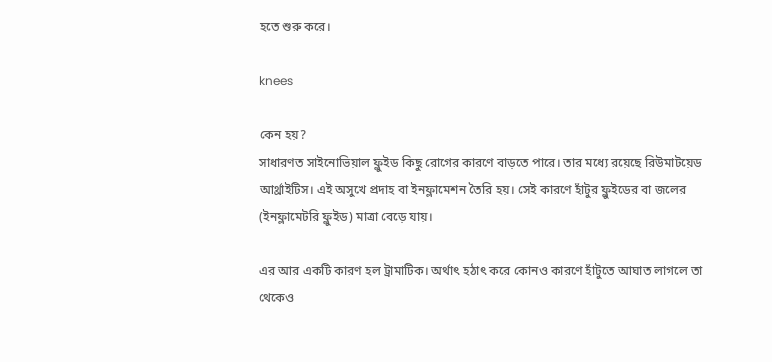হতে শুরু করে।

knees

কেন হয়?
সাধারণত সাইনোভিয়াল ফ্লুইড কিছু রোগের কারণে বাড়তে পারে। তার মধ্যে রয়েছে রিউমাটয়েড আর্থ্রাইটিস। এই অসুখে প্রদাহ বা ইনফ্লামেশন তৈরি হয়। সেই কারণে হাঁটুর ফ্লুইডের বা জলের (ইনফ্লামেটরি ফ্লুইড) মাত্রা বেড়ে যায়।

এর আর একটি কারণ হল ট্রামাটিক। অর্থাৎ হঠাৎ করে কোনও কারণে হাঁটুতে আঘাত লাগলে তা থেকেও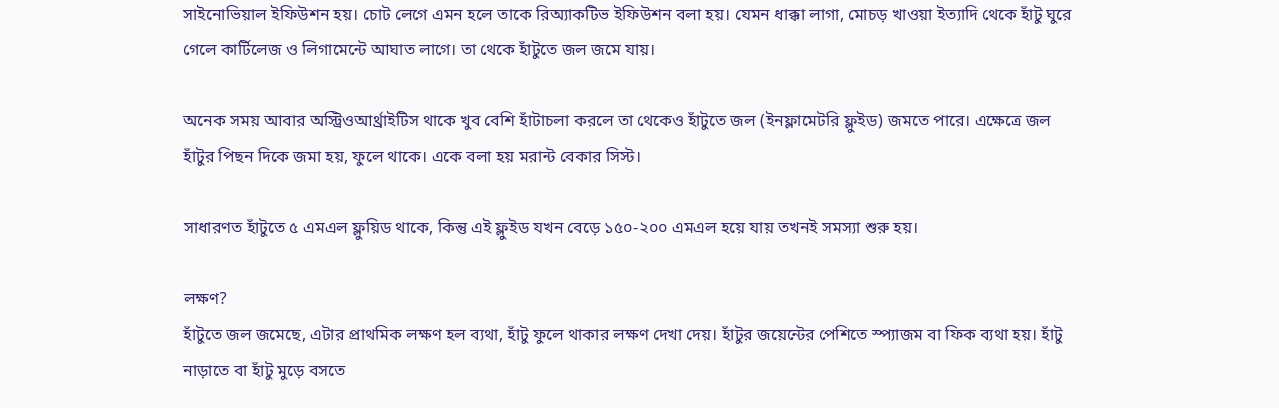সাইনোভিয়াল ইফিউশন হয়। চোট লেগে এমন হলে তাকে রিঅ্যাকটিভ ইফিউশন বলা হয়। যেমন ধাক্কা লাগা, মোচড় খাওয়া ইত্যাদি থেকে হাঁটু ঘুরে গেলে কার্টিলেজ ও লিগামেন্টে আঘাত লাগে। তা থেকে হাঁটুতে জল জমে যায়।

অনেক সময় আবার অস্ট্রিওআর্থ্রাইটিস থাকে খুব বেশি হাঁটাচলা করলে তা থেকেও হাঁটুতে জল (ইনফ্লামেটরি ফ্লুইড) জমতে পারে। এক্ষেত্রে জল হাঁটুর পিছন দিকে জমা হয়, ফুলে থাকে। একে বলা হয় মরান্ট বেকার সিস্ট।

সাধারণত হাঁটুতে ৫ এমএল ফ্লুয়িড থাকে, কিন্তু এই ফ্লুইড যখন বেড়ে ১৫০-২০০ এমএল হয়ে যায় তখনই সমস্যা শুরু হয়।

লক্ষণ?
হাঁটুতে জল জমেছে, এটার প্রাথমিক লক্ষণ হল ব্যথা, হাঁটু ফুলে থাকার লক্ষণ দেখা দেয়। হাঁটুর জয়েন্টের পেশিতে স্প্যাজম বা ফিক ব্যথা হয়। হাঁটু নাড়াতে বা হাঁটু মুড়ে বসতে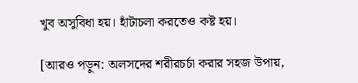খুব অসুবিধা হয়। হাঁটাচলা করতেও কষ্ট হয়।

[আরও পড়ুন: অলসদের শরীরচর্চা করার সহজ উপায়,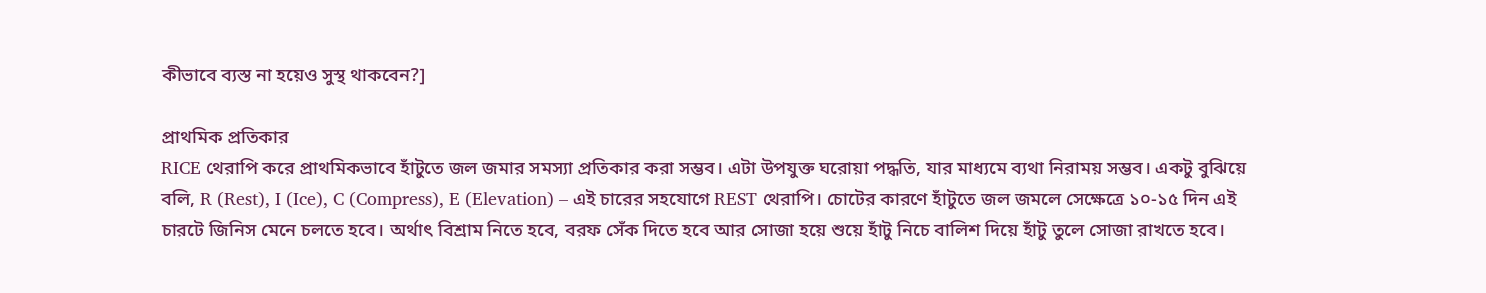কীভাবে ব্যস্ত না হয়েও সুস্থ থাকবেন?]

প্রাথমিক প্রতিকার
RICE থেরাপি করে প্রাথমিকভাবে হাঁটুতে জল জমার সমস্যা প্রতিকার করা সম্ভব। এটা উপযুক্ত ঘরোয়া পদ্ধতি, যার মাধ্যমে ব্যথা নিরাময় সম্ভব। একটু বুঝিয়ে বলি, R (Rest), I (Ice), C (Compress), E (Elevation) – এই চারের সহযোগে REST থেরাপি। চোটের কারণে হাঁটুতে জল জমলে সেক্ষেত্রে ১০-১৫ দিন এই চারটে জিনিস মেনে চলতে হবে। অর্থাৎ বিশ্রাম নিতে হবে, বরফ সেঁক দিতে হবে আর সোজা হয়ে শুয়ে হাঁটু নিচে বালিশ দিয়ে হাঁটু তুলে সোজা রাখতে হবে।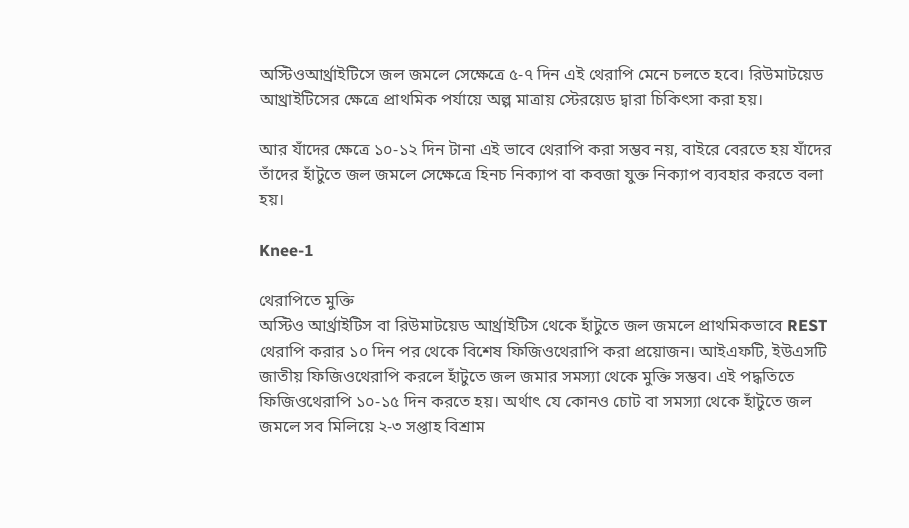অস্টিওআর্থ্রাইটিসে জল জমলে সেক্ষেত্রে ৫-৭ দিন এই থেরাপি মেনে চলতে হবে। রিউমাটয়েড আথ্রাইটিসের ক্ষেত্রে প্রাথমিক পর্যায়ে অল্প মাত্রায় স্টেরয়েড দ্বারা চিকিৎসা করা হয়।

আর যাঁদের ক্ষেত্রে ১০-১২ দিন টানা এই ভাবে থেরাপি করা সম্ভব নয়, বাইরে বেরতে হয় যাঁদের তাঁদের হাঁটুতে জল জমলে সেক্ষেত্রে হিনচ নিক্যাপ বা কবজা যুক্ত নিক্যাপ ব্যবহার করতে বলা হয়।

Knee-1

থেরাপিতে মুক্তি
অস্টিও আর্থ্রাইটিস বা রিউমাটয়েড আর্থ্রাইটিস থেকে হাঁটুতে জল জমলে প্রাথমিকভাবে REST থেরাপি করার ১০ দিন পর থেকে বিশেষ ফিজিওথেরাপি করা প্রয়োজন। আইএফটি, ইউএসটি জাতীয় ফিজিওথেরাপি করলে হাঁটুতে জল জমার সমস্যা থেকে মুক্তি সম্ভব। এই পদ্ধতিতে ফিজিওথেরাপি ১০-১৫ দিন করতে হয়। অর্থাৎ যে কোনও চোট বা সমস্যা থেকে হাঁটুতে জল জমলে সব মিলিয়ে ২-৩ সপ্তাহ বিশ্রাম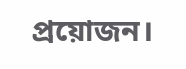প্রয়োজন।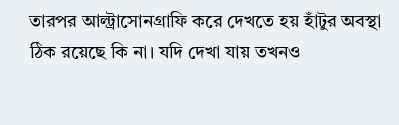তারপর আল্ট্রাসোনগ্রাফি করে দেখতে হয় হাঁটুর অবস্থা ঠিক রয়েছে কি না। যদি দেখা যায় তখনও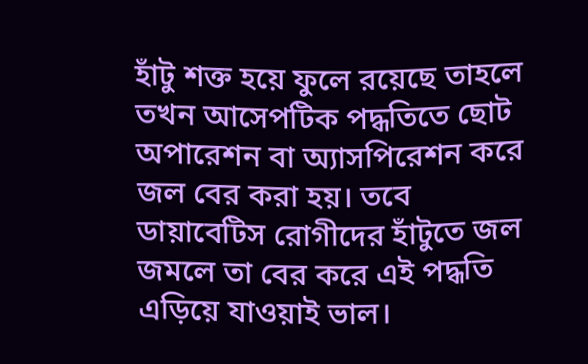হাঁটু শক্ত হয়ে ফুলে রয়েছে তাহলে তখন আসেপটিক পদ্ধতিতে ছোট অপারেশন বা অ্যাসপিরেশন করে জল বের করা হয়। তবে ডায়াবেটিস রোগীদের হাঁটুতে জল জমলে তা বের করে এই পদ্ধতি এড়িয়ে যাওয়াই ভাল।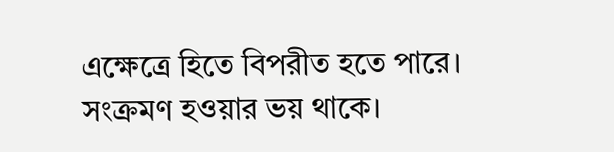এক্ষেত্রে হিতে বিপরীত হতে পারে। সংক্রমণ হওয়ার ভয় থাকে।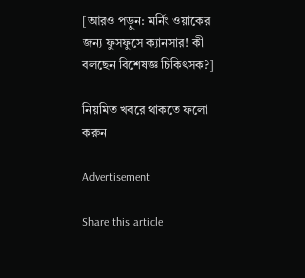[আরও পড়ুন: মর্নিং ওয়াকের জন্য ফুসফুসে ক্যানসার! কী বলছেন বিশেষজ্ঞ চিকিৎসক?]

নিয়মিত খবরে থাকতে ফলো করুন

Advertisement

Share this article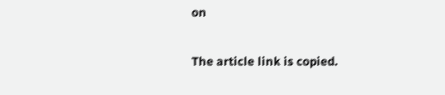on

The article link is copied.